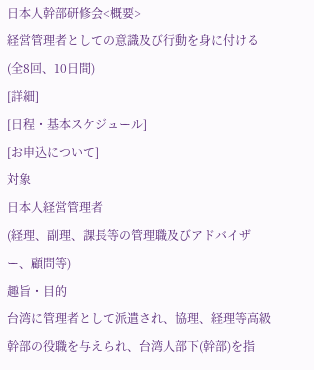日本人幹部研修会<概要>
経営管理者としての意識及び行動を身に付ける
(全8回、10日間)
[詳細]
[日程・基本スケジュール]
[お申込について]
対象
日本人経営管理者
(経理、副理、課長等の管理職及びアドバイザー、顧問等)
趣旨・目的
台湾に管理者として派遣され、協理、経理等高級幹部の役職を与えられ、台湾人部下(幹部)を指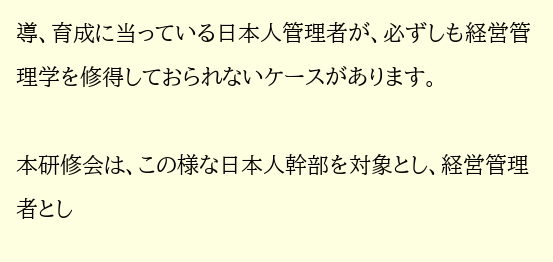導、育成に当っている日本人管理者が、必ずしも経営管理学を修得しておられないケースがあります。

本研修会は、この様な日本人幹部を対象とし、経営管理者とし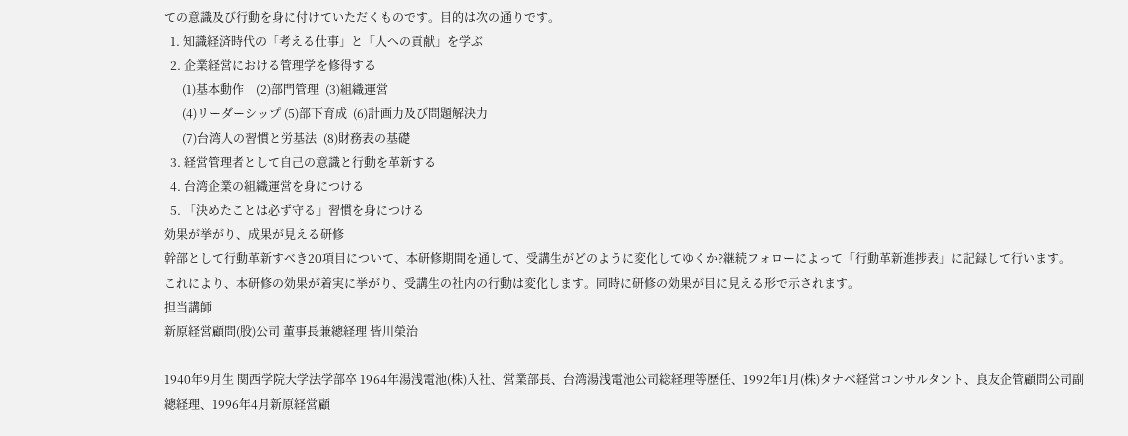ての意識及び行動を身に付けていただくものです。目的は次の通りです。
  1. 知識経済時代の「考える仕事」と「人への貢献」を学ぶ
  2. 企業経営における管理学を修得する
      (1)基本動作    (2)部門管理  (3)組織運営
      (4)リーダーシップ (5)部下育成  (6)計画力及び問題解決力
      (7)台湾人の習慣と労基法  (8)財務表の基礎
  3. 経営管理者として自己の意識と行動を革新する
  4. 台湾企業の組織運営を身につける
  5. 「決めたことは必ず守る」習慣を身につける
効果が挙がり、成果が見える研修
幹部として行動革新すべき20項目について、本研修期間を通して、受講生がどのように変化してゆくか?継続フォローによって「行動革新進捗表」に記録して行います。
これにより、本研修の効果が着実に挙がり、受講生の社内の行動は変化します。同時に研修の効果が目に見える形で示されます。
担当講師
新原経営顧問(股)公司 董事長兼總経理 皆川榮治

1940年9月生 関西学院大学法学部卒 1964年湯浅電池(株)入社、営業部長、台湾湯浅電池公司総経理等歴任、1992年1月(株)タナベ経営コンサルタント、良友企管顧問公司副總経理、1996年4月新原経営顧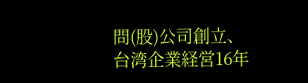問(股)公司創立、台湾企業経営16年